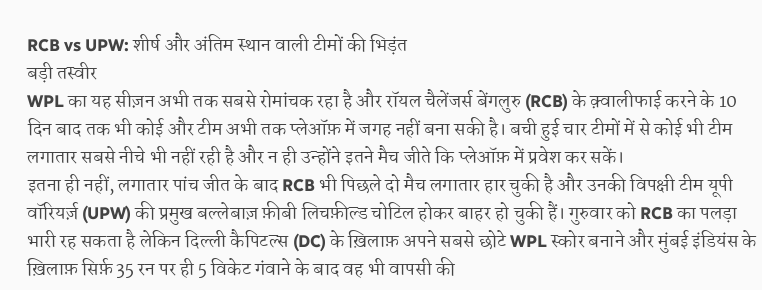RCB vs UPW: शीर्ष और अंतिम स्थान वाली टीमों की भिड़ंत
बड़ी तस्वीर
WPL का यह सीज़न अभी तक सबसे रोमांचक रहा है और रॉयल चैलेंजर्स बेंगलुरु (RCB) के क़्वालीफाई करने के 10 दिन बाद तक भी कोई और टीम अभी तक प्लेऑफ़ में जगह नहीं बना सकी है। बची हुई चार टीमों में से कोई भी टीम लगातार सबसे नीचे भी नहीं रही है और न ही उन्होंने इतने मैच जीते कि प्लेऑफ़ में प्रवेश कर सकें।
इतना ही नहीं, लगातार पांच जीत के बाद RCB भी पिछले दो मैच लगातार हार चुकी है और उनकी विपक्षी टीम यूपी वॉरियर्ज़ (UPW) की प्रमुख बल्लेबाज़ फ़ीबी लिचफ़ील्ड चोटिल होकर बाहर हो चुकी हैं। गुरुवार को RCB का पलड़ा भारी रह सकता है लेकिन दिल्ली कैपिटल्स (DC) के ख़िलाफ़ अपने सबसे छोटे WPL स्कोर बनाने और मुंबई इंडियंस के ख़िलाफ़ सिर्फ़ 35 रन पर ही 5 विकेट गंवाने के बाद वह भी वापसी की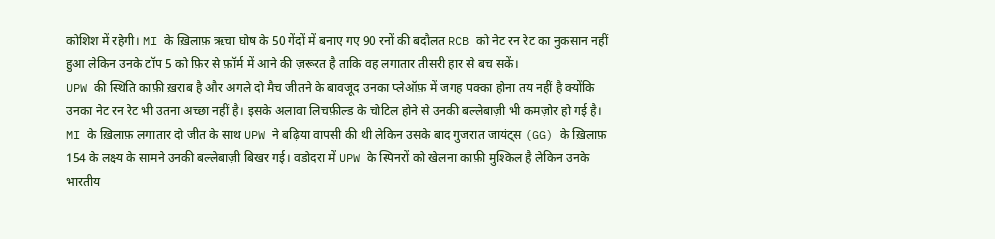कोशिश में रहेगी। MI के ख़िलाफ़ ऋचा घोष के 50 गेंदों में बनाए गए 90 रनों की बदौलत RCB को नेट रन रेट का नुकसान नहीं हुआ लेकिन उनके टॉप 5 को फ़िर से फ़ॉर्म में आने की ज़रूरत है ताकि वह लगातार तीसरी हार से बच सकें।
UPW की स्थिति काफ़ी ख़राब है और अगले दो मैच जीतने के बावजूद उनका प्लेऑफ़ में जगह पक्का होना तय नहीं है क्योंकि उनका नेट रन रेट भी उतना अच्छा नहीं है। इसके अलावा लिचफ़ील्ड के चोटिल होने से उनकी बल्लेबाज़ी भी कमज़ोर हो गई है। MI के ख़िलाफ़ लगातार दो जीत के साथ UPW ने बढ़िया वापसी की थी लेकिन उसके बाद गुजरात जायंट्स (GG) के ख़िलाफ़ 154 के लक्ष्य के सामने उनकी बल्लेबाज़ी बिखर गई। वडोदरा में UPW के स्पिनरों को खेलना काफ़ी मुश्किल है लेकिन उनके भारतीय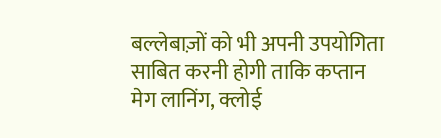बल्लेबाज़ों को भी अपनी उपयोगिता साबित करनी होगी ताकि कप्तान मेग लानिंग, क्लोई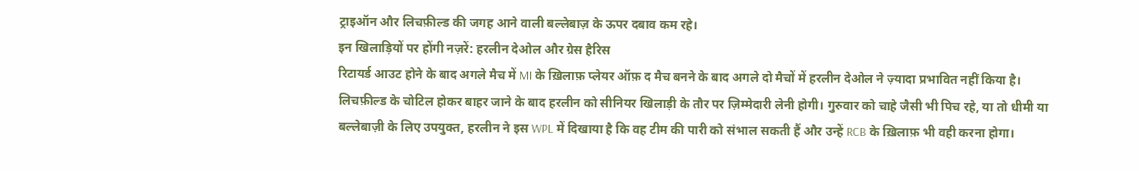ट्राइऑन और लिचफ़ील्ड की जगह आने वाली बल्लेबाज़ के ऊपर दबाव कम रहे।
इन खिलाड़ियों पर होंगी नज़रें: हरलीन देओल और ग्रेस हैरिस
रिटायर्ड आउट होने के बाद अगले मैच में MI के ख़िलाफ़ प्लेयर ऑफ़ द मैच बनने के बाद अगले दो मैचों में हरलीन देओल ने ज़्यादा प्रभावित नहीं किया है। लिचफ़ील्ड के चोटिल होकर बाहर जाने के बाद हरलीन को सीनियर खिलाड़ी के तौर पर ज़िम्मेदारी लेनी होगी। गुरुवार को चाहे जैसी भी पिच रहे, या तो धीमी या बल्लेबाज़ी के लिए उपयुक्त, हरलीन ने इस WPL में दिखाया है कि वह टीम की पारी को संभाल सकती हैं और उन्हें RCB के ख़िलाफ़ भी वही करना होगा।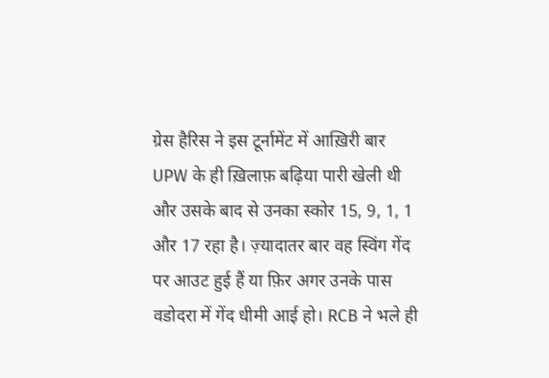ग्रेस हैरिस ने इस टूर्नामेंट में आख़िरी बार UPW के ही ख़िलाफ़ बढ़िया पारी खेली थी और उसके बाद से उनका स्कोर 15, 9, 1, 1 और 17 रहा है। ज़्यादातर बार वह स्विंग गेंद पर आउट हुई हैं या फ़िर अगर उनके पास वडोदरा में गेंद धीमी आई हो। RCB ने भले ही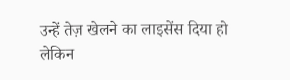उन्हें तेज़ खेलने का लाइसेंस दिया हो लेकिन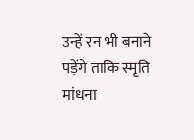उन्हें रन भी बनाने पड़ेंगे ताकि स्मृति मांधना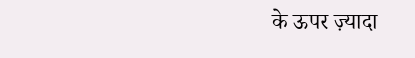के ऊपर ज़्यादा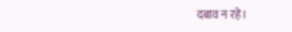दबाव न रहे।